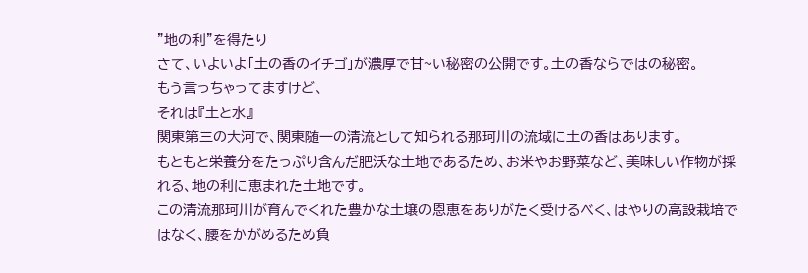”地の利”を得たり
さて、いよいよ「土の香のイチゴ」が濃厚で甘~い秘密の公開です。土の香ならではの秘密。
もう言っちゃってますけど、
それは『土と水』
関東第三の大河で、関東随一の清流として知られる那珂川の流域に土の香はあります。
もともと栄養分をたっぷり含んだ肥沃な土地であるため、お米やお野菜など、美味しい作物が採れる、地の利に恵まれた土地です。
この清流那珂川が育んでくれた豊かな土壌の恩恵をありがたく受けるべく、はやりの高設栽培ではなく、腰をかがめるため負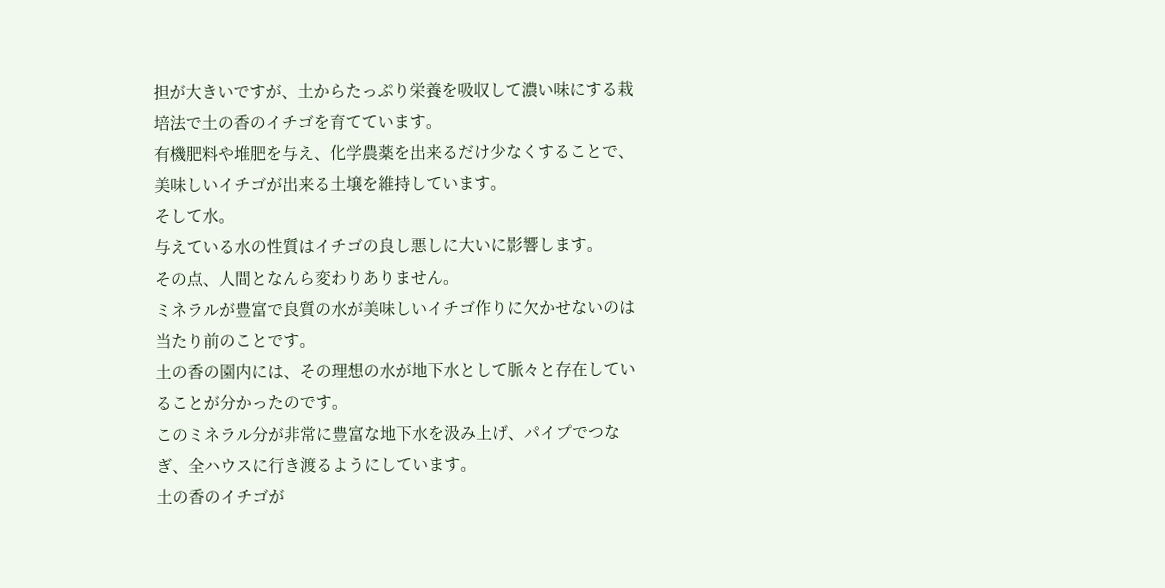担が大きいですが、土からたっぷり栄養を吸収して濃い味にする栽培法で土の香のイチゴを育てています。
有機肥料や堆肥を与え、化学農薬を出来るだけ少なくすることで、美味しいイチゴが出来る土壌を維持しています。
そして水。
与えている水の性質はイチゴの良し悪しに大いに影響します。
その点、人間となんら変わりありません。
ミネラルが豊富で良質の水が美味しいイチゴ作りに欠かせないのは当たり前のことです。
土の香の園内には、その理想の水が地下水として脈々と存在していることが分かったのです。
このミネラル分が非常に豊富な地下水を汲み上げ、パイプでつなぎ、全ハウスに行き渡るようにしています。
土の香のイチゴが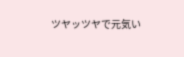ツヤッツヤで元気い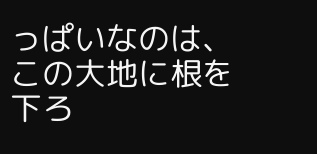っぱいなのは、この大地に根を下ろ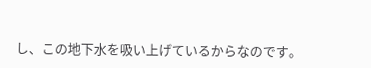し、この地下水を吸い上げているからなのです。